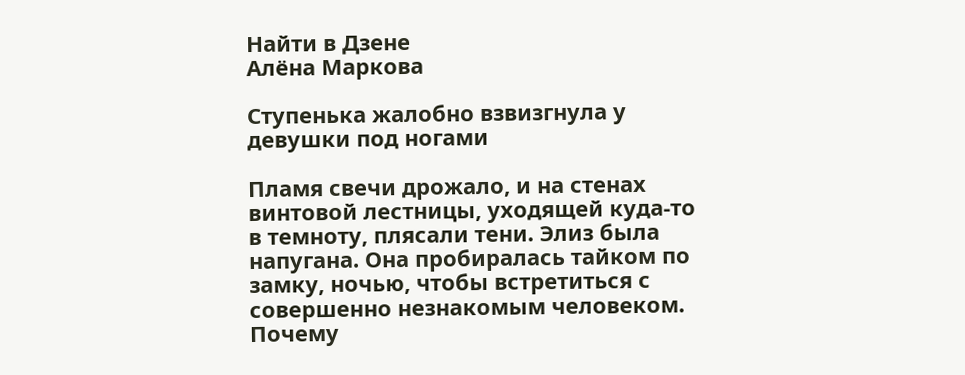Найти в Дзене
Алёна Маркова

Ступенька жалобно взвизгнула у девушки под ногами

Пламя свечи дрожало, и на стенах винтовой лестницы, уходящей куда-то в темноту, плясали тени. Элиз была напугана. Она пробиралась тайком по замку, ночью, чтобы встретиться с совершенно незнакомым человеком. Почему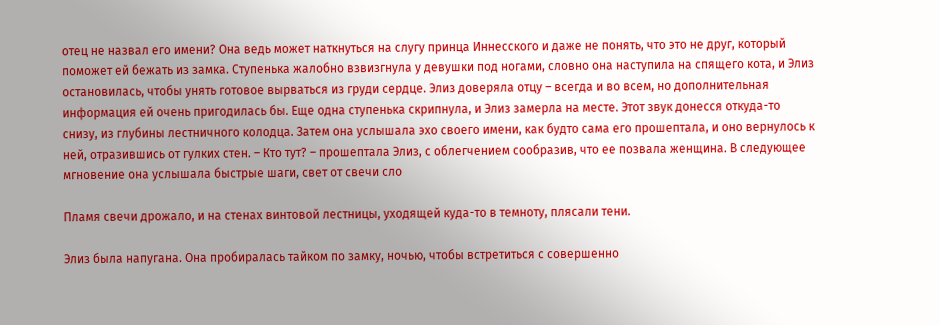отец не назвал его имени? Она ведь может наткнуться на слугу принца Иннесского и даже не понять, что это не друг, который поможет ей бежать из замка. Ступенька жалобно взвизгнула у девушки под ногами, словно она наступила на спящего кота, и Элиз остановилась, чтобы унять готовое вырваться из груди сердце. Элиз доверяла отцу – всегда и во всем, но дополнительная информация ей очень пригодилась бы. Еще одна ступенька скрипнула, и Элиз замерла на месте. Этот звук донесся откуда-то снизу, из глубины лестничного колодца. Затем она услышала эхо своего имени, как будто сама его прошептала, и оно вернулось к ней, отразившись от гулких стен. – Кто тут? – прошептала Элиз, с облегчением сообразив, что ее позвала женщина. В следующее мгновение она услышала быстрые шаги, свет от свечи сло

Пламя свечи дрожало, и на стенах винтовой лестницы, уходящей куда-то в темноту, плясали тени.

Элиз была напугана. Она пробиралась тайком по замку, ночью, чтобы встретиться с совершенно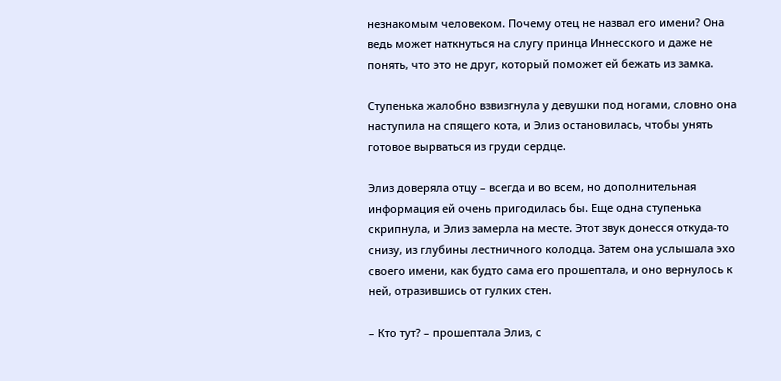незнакомым человеком. Почему отец не назвал его имени? Она ведь может наткнуться на слугу принца Иннесского и даже не понять, что это не друг, который поможет ей бежать из замка.

Ступенька жалобно взвизгнула у девушки под ногами, словно она наступила на спящего кота, и Элиз остановилась, чтобы унять готовое вырваться из груди сердце.

Элиз доверяла отцу – всегда и во всем, но дополнительная информация ей очень пригодилась бы. Еще одна ступенька скрипнула, и Элиз замерла на месте. Этот звук донесся откуда-то снизу, из глубины лестничного колодца. Затем она услышала эхо своего имени, как будто сама его прошептала, и оно вернулось к ней, отразившись от гулких стен.

– Кто тут? – прошептала Элиз, с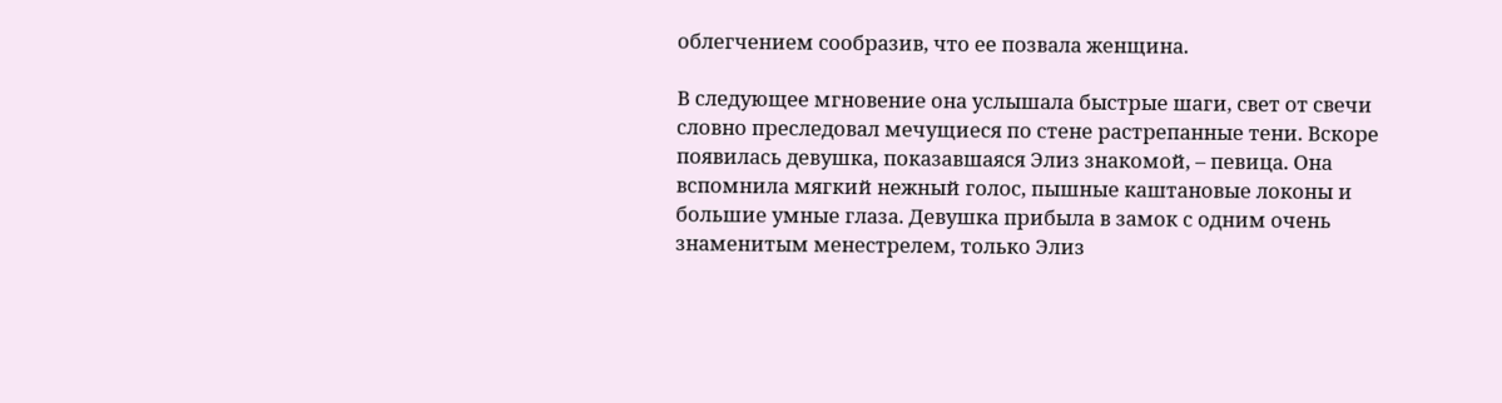облегчением сообразив, что ее позвала женщина.

В следующее мгновение она услышала быстрые шаги, свет от свечи словно преследовал мечущиеся по стене растрепанные тени. Вскоре появилась девушка, показавшаяся Элиз знакомой, – певица. Она вспомнила мягкий нежный голос, пышные каштановые локоны и большие умные глаза. Девушка прибыла в замок с одним очень знаменитым менестрелем, только Элиз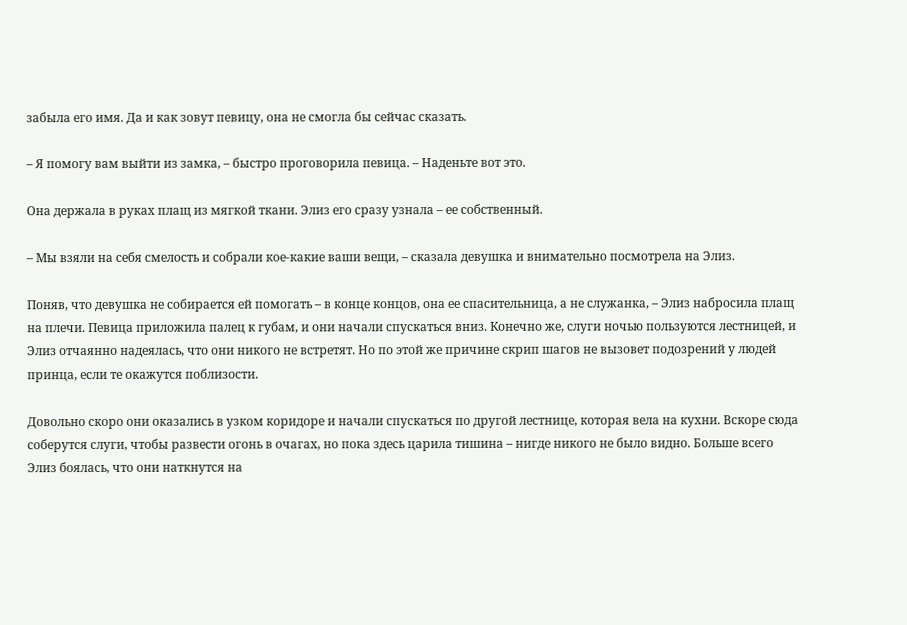забыла его имя. Да и как зовут певицу, она не смогла бы сейчас сказать.

– Я помогу вам выйти из замка, – быстро проговорила певица. – Наденьте вот это.

Она держала в руках плащ из мягкой ткани. Элиз его сразу узнала – ее собственный.

– Мы взяли на себя смелость и собрали кое-какие ваши вещи, – сказала девушка и внимательно посмотрела на Элиз.

Поняв, что девушка не собирается ей помогать – в конце концов, она ее спасительница, а не служанка, – Элиз набросила плащ на плечи. Певица приложила палец к губам, и они начали спускаться вниз. Конечно же, слуги ночью пользуются лестницей, и Элиз отчаянно надеялась, что они никого не встретят. Но по этой же причине скрип шагов не вызовет подозрений у людей принца, если те окажутся поблизости.

Довольно скоро они оказались в узком коридоре и начали спускаться по другой лестнице, которая вела на кухни. Вскоре сюда соберутся слуги, чтобы развести огонь в очагах, но пока здесь царила тишина – нигде никого не было видно. Больше всего Элиз боялась, что они наткнутся на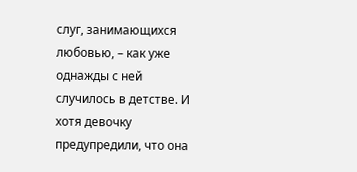слуг, занимающихся любовью, – как уже однажды с ней случилось в детстве. И хотя девочку предупредили, что она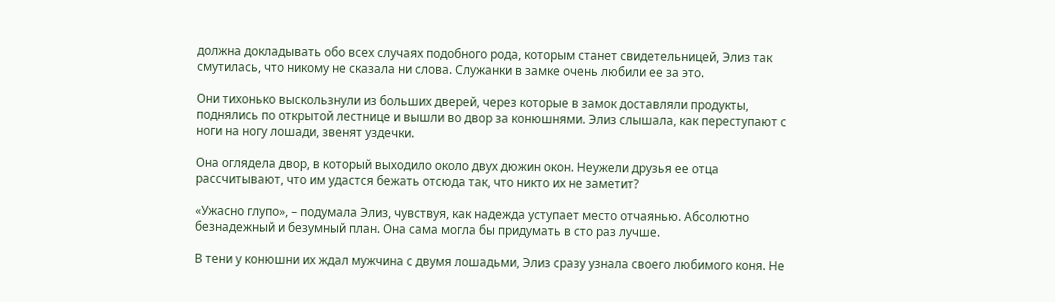должна докладывать обо всех случаях подобного рода, которым станет свидетельницей, Элиз так смутилась, что никому не сказала ни слова. Служанки в замке очень любили ее за это.

Они тихонько выскользнули из больших дверей, через которые в замок доставляли продукты, поднялись по открытой лестнице и вышли во двор за конюшнями. Элиз слышала, как переступают с ноги на ногу лошади, звенят уздечки.

Она оглядела двор, в который выходило около двух дюжин окон. Неужели друзья ее отца рассчитывают, что им удастся бежать отсюда так, что никто их не заметит?

«Ужасно глупо», – подумала Элиз, чувствуя, как надежда уступает место отчаянью. Абсолютно безнадежный и безумный план. Она сама могла бы придумать в сто раз лучше.

В тени у конюшни их ждал мужчина с двумя лошадьми, Элиз сразу узнала своего любимого коня. Не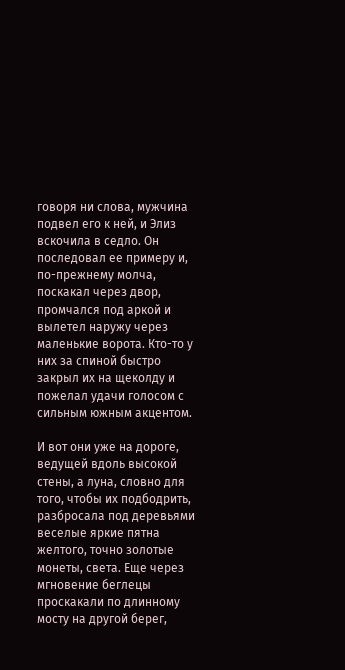говоря ни слова, мужчина подвел его к ней, и Элиз вскочила в седло. Он последовал ее примеру и, по-прежнему молча, поскакал через двор, промчался под аркой и вылетел наружу через маленькие ворота. Кто-то у них за спиной быстро закрыл их на щеколду и пожелал удачи голосом с сильным южным акцентом.

И вот они уже на дороге, ведущей вдоль высокой стены, а луна, словно для того, чтобы их подбодрить, разбросала под деревьями веселые яркие пятна желтого, точно золотые монеты, света. Еще через мгновение беглецы проскакали по длинному мосту на другой берег,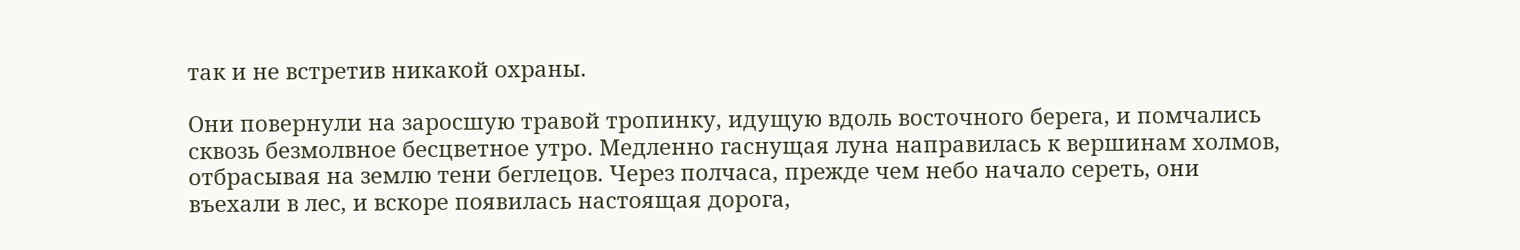так и не встретив никакой охраны.

Они повернули на заросшую травой тропинку, идущую вдоль восточного берега, и помчались сквозь безмолвное бесцветное утро. Медленно гаснущая луна направилась к вершинам холмов, отбрасывая на землю тени беглецов. Через полчаса, прежде чем небо начало сереть, они въехали в лес, и вскоре появилась настоящая дорога,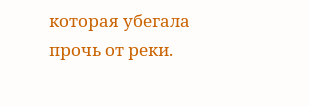которая убегала прочь от реки.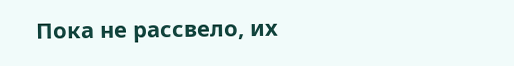Пока не рассвело, их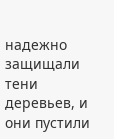надежно защищали тени деревьев, и они пустили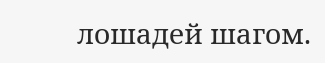лошадей шагом.